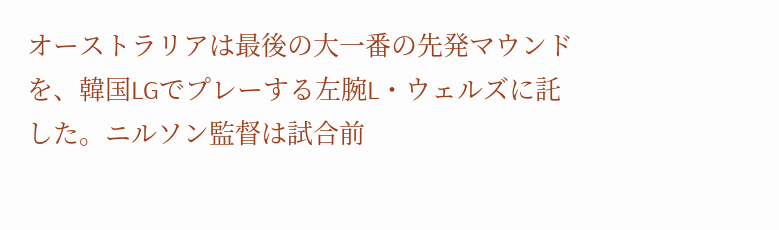オーストラリアは最後の大一番の先発マウンドを、韓国LGでプレーする左腕L・ウェルズに託した。ニルソン監督は試合前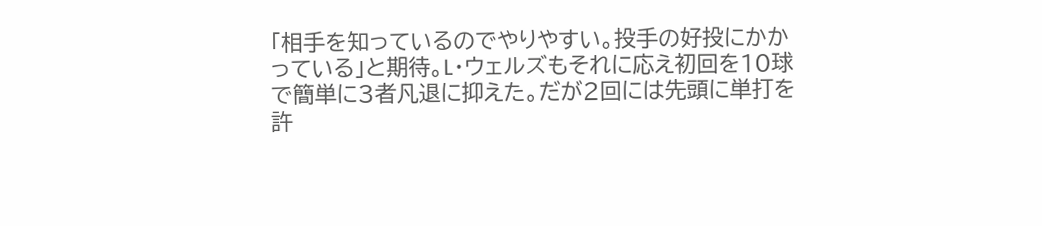「相手を知っているのでやりやすい。投手の好投にかかっている」と期待。L・ウェルズもそれに応え初回を10球で簡単に3者凡退に抑えた。だが2回には先頭に単打を許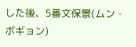した後、5番文保景(ムン・ボギョン)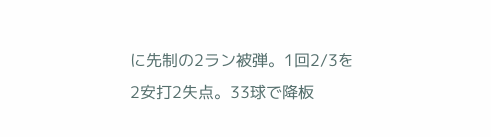に先制の2ラン被弾。1回2/3を2安打2失点。33球で降板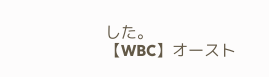した。
【WBC】オースト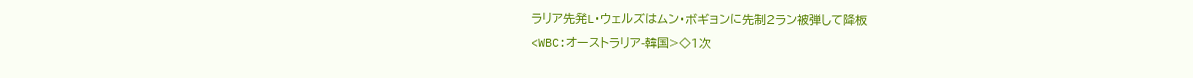ラリア先発L・ウェルズはムン・ボギョンに先制2ラン被弾して降板
<WBC:オーストラリア-韓国>◇1次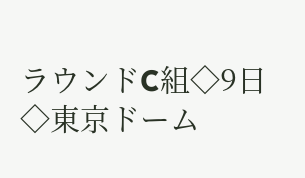ラウンドC組◇9日◇東京ドーム